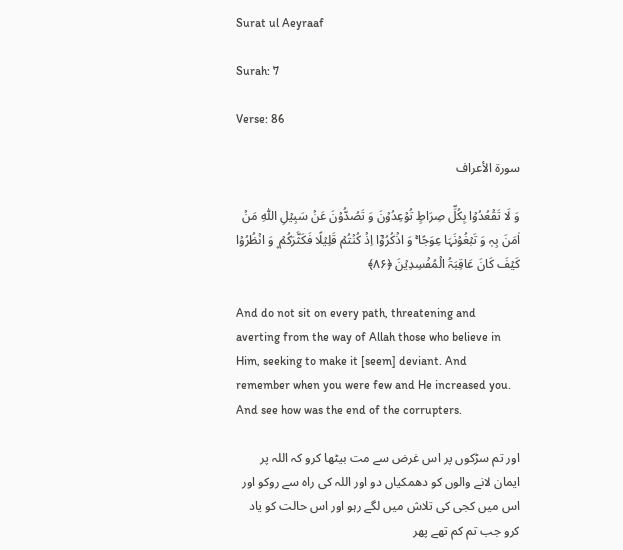Surat ul Aeyraaf

Surah: 7

Verse: 86

سورة الأعراف

وَ لَا تَقۡعُدُوۡا بِکُلِّ صِرَاطٍ تُوۡعِدُوۡنَ وَ تَصُدُّوۡنَ عَنۡ سَبِیۡلِ اللّٰہِ مَنۡ اٰمَنَ بِہٖ وَ تَبۡغُوۡنَہَا عِوَجًا ۚ وَ اذۡکُرُوۡۤا اِذۡ کُنۡتُمۡ قَلِیۡلًا فَکَثَّرَکُمۡ ۪ وَ انۡظُرُوۡا کَیۡفَ کَانَ عَاقِبَۃُ الۡمُفۡسِدِیۡنَ ﴿۸۶﴾

And do not sit on every path, threatening and averting from the way of Allah those who believe in Him, seeking to make it [seem] deviant. And remember when you were few and He increased you. And see how was the end of the corrupters.

اور تم سڑکوں پر اس غرض سے مت بیٹھا کرو کہ اللہ پر ایمان لانے والوں کو دھمکیاں دو اور اللہ کی راہ سے روکو اور اس میں کجی کی تلاش میں لگے رہو اور اس حالت کو یاد کرو جب تم کم تھے پھر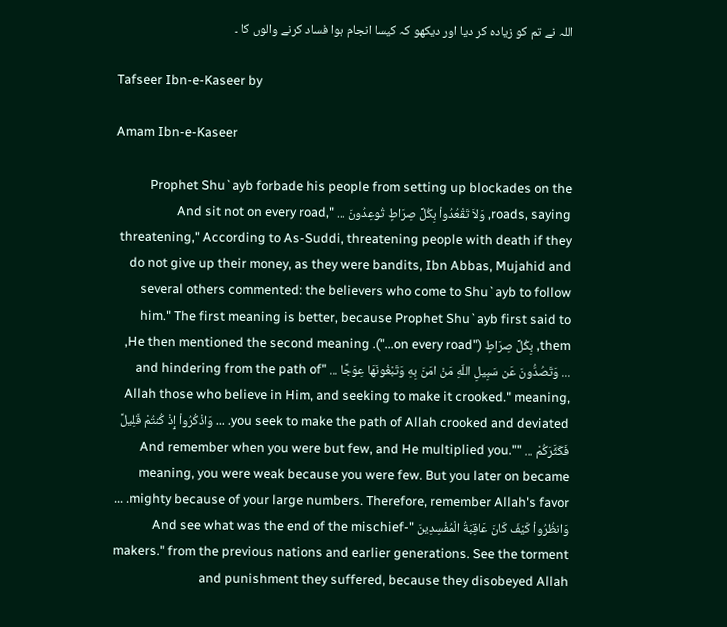اللہ نے تم کو زیادہ کر دیا اور دیکھو کہ کیسا انجام ہوا فساد کرنے والوں کا ۔

Tafseer Ibn-e-Kaseer by

Amam Ibn-e-Kaseer

Prophet Shu`ayb forbade his people from setting up blockades on the roads, saying, وَلاَ تَقْعُدُواْ بِكُلِّ صِرَاطٍ تُوعِدُونَ ... "And sit not on every road, threatening," According to As-Suddi, threatening people with death if they do not give up their money, as they were bandits, Ibn Abbas, Mujahid and several others commented: the believers who come to Shu`ayb to follow him." The first meaning is better, because Prophet Shu`ayb first said to them, بِكُلِّ صِرَاطٍ ("on every road..."). He then mentioned the second meaning, ... وَتَصُدُّونَ عَن سَبِيلِ اللّهِ مَنْ امَنَ بِهِ وَتَبْغُونَهَا عِوَجًا ... "and hindering from the path of Allah those who believe in Him, and seeking to make it crooked." meaning, you seek to make the path of Allah crooked and deviated. ... وَاذْكُرُواْ إِذْ كُنتُمْ قَلِيلً فَكَثَّرَكُمْ ... "And remember when you were but few, and He multiplied you." meaning, you were weak because you were few. But you later on became mighty because of your large numbers. Therefore, remember Allah's favor. ... وَانظُرُواْ كَيْفَ كَانَ عَاقِبَةُ الْمُفْسِدِينَ "And see what was the end of the mischief-makers." from the previous nations and earlier generations. See the torment and punishment they suffered, because they disobeyed Allah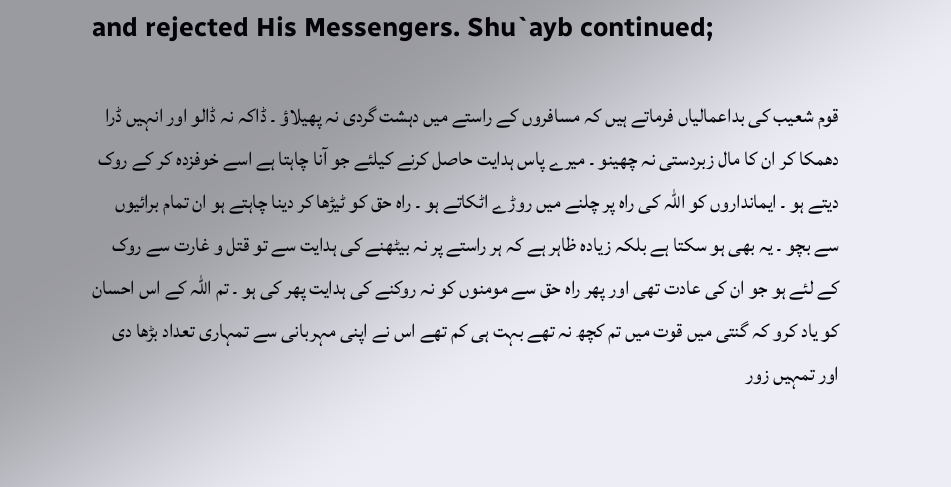and rejected His Messengers. Shu`ayb continued;

قوم شعیب کی بداعمالیاں فرماتے ہیں کہ مسافروں کے راستے میں دہشت گردی نہ پھیلاؤ ۔ ڈاکہ نہ ڈالو اور انہیں ڈرا دھمکا کر ان کا مال زبردستی نہ چھینو ۔ میرے پاس ہدایت حاصل کرنے کیلئے جو آنا چاہتا ہے اسے خوفزدہ کر کے روک دیتے ہو ۔ ایمانداروں کو اللہ کی راہ پر چلنے میں روڑے اٹکاتے ہو ۔ راہ حق کو ٹیڑھا کر دینا چاہتے ہو ان تمام برائیوں سے بچو ۔ یہ بھی ہو سکتا ہے بلکہ زیادہ ظاہر ہے کہ ہر راستے پر نہ بیٹھنے کی ہدایت سے تو قتل و غارت سے روک کے لئے ہو جو ان کی عادت تھی اور پھر راہ حق سے مومنوں کو نہ روکنے کی ہدایت پھر کی ہو ۔ تم اللہ کے اس احسان کو یاد کرو کہ گنتی میں قوت میں تم کچھ نہ تھے بہت ہی کم تھے اس نے اپنی مہربانی سے تمہاری تعداد بڑھا دی اور تمہیں زور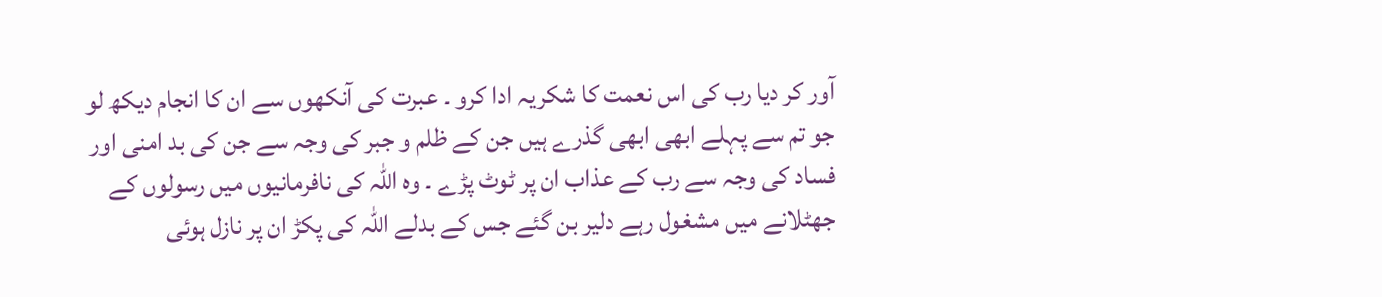آور کر دیا رب کی اس نعمت کا شکریہ ادا کرو ۔ عبرت کی آنکھوں سے ان کا انجام دیکھ لو جو تم سے پہلے ابھی ابھی گذرے ہیں جن کے ظلم و جبر کی وجہ سے جن کی بد امنی اور فساد کی وجہ سے رب کے عذاب ان پر ٹوٹ پڑے ۔ وہ اللہ کی نافرمانیوں میں رسولوں کے جھٹلانے میں مشغول رہے دلیر بن گئے جس کے بدلے اللہ کی پکڑ ان پر نازل ہوئی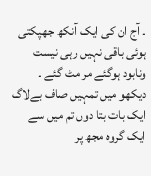۔ آج ان کی ایک آنکھ جھپکتی ہوئی باقی نہیں رہی نیست ونابود ہوگئے مر مٹ گئے ۔ دیکھو میں تمہیں صاف بےلاگ ایک بات بتا دوں تم میں سے ایک گروہ مجھ پر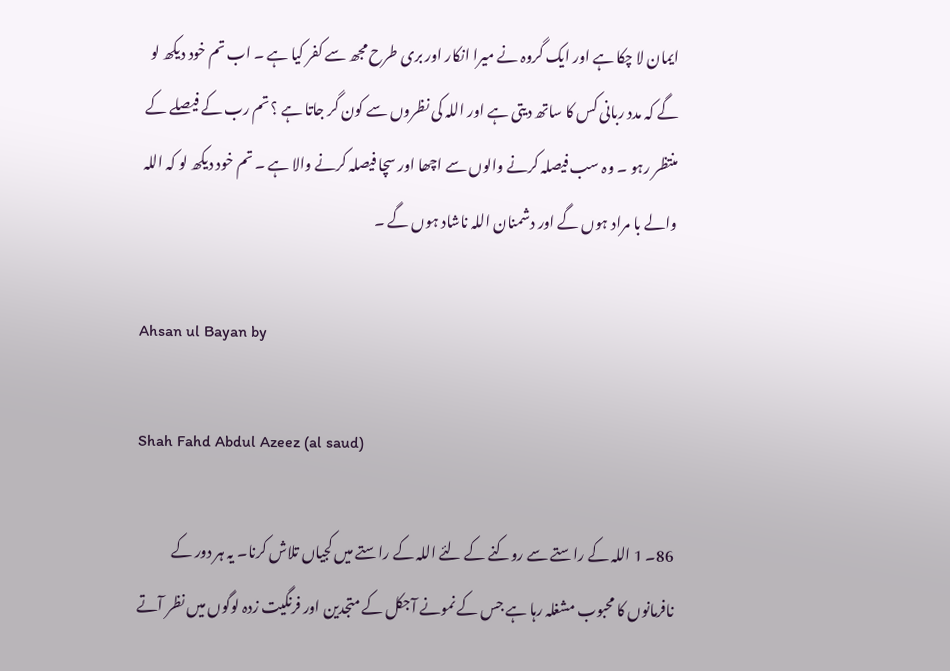ایمان لا چکا ہے اور ایک گروہ نے میرا انکار اور بری طرح مجھ سے کفر کیا ہے ۔ اب تم خود دیکھ لو گے کہ مدد ربانی کس کا ساتھ دیتی ہے اور اللہ کی نظروں سے کون گر جاتا ہے ؟ تم رب کے فیصلے کے منتظر رہو ۔ وہ سب فیصلہ کرنے والوں سے اچھا اور سچا فیصلہ کرنے والا ہے ۔ تم خود دیکھ لو کہ اللہ والے با مراد ہوں گے اور دشمنان اللہ ناشاد ہوں گے ۔

Ahsan ul Bayan by

Shah Fahd Abdul Azeez (al saud)

86۔ 1 اللہ کے راستے سے روکنے کے لئے اللہ کے راستے میں کجیاں تلاش کرنا۔ یہ ہر دور کے نافرمانوں کا محبوب مشغلہ رہا ہے جس کے نمونے آجکل کے متجدین اور فرنگیت زدہ لوگوں میں نظر آتے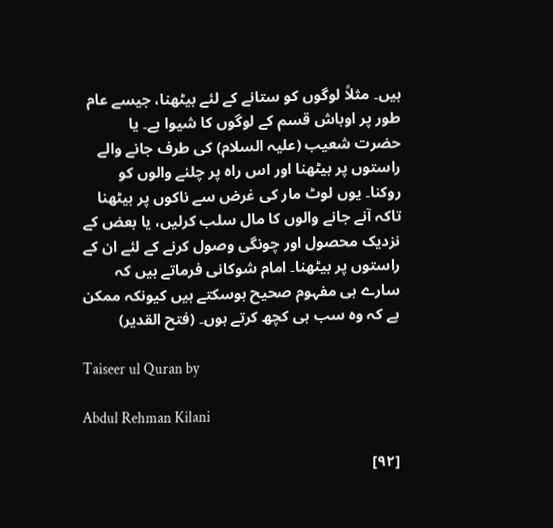ہیں۔ مثلاً لوگوں کو ستانے کے لئے بیٹھنا، جیسے عام طور پر اوباش قسم کے لوگوں کا شیوا ہے۔ یا حضرت شعیب (علیہ السلام) کی طرف جانے والے راستوں پر بیٹھنا اور اس راہ پر چلنے والوں کو روکنا۔ یوں لوٹ مار کی غرض سے ناکوں پر بیٹھنا تاکہ آنے جانے والوں کا مال سلب کرلیں، یا بعض کے نزدیک محصول اور چونگی وصول کرنے کے لئے ان کے راستوں پر بیٹھنا۔ امام شوکانی فرماتے ہیں کہ سارے ہی مفہوم صحیح ہوسکتے ہیں کیونکہ ممکن ہے کہ وہ سب ہی کچھ کرتے ہوں۔ (فتح القدیر)

Taiseer ul Quran by

Abdul Rehman Kilani

[٩٢]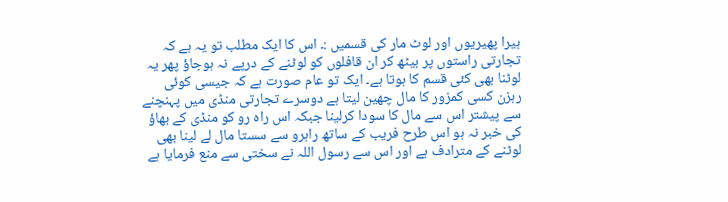ہیرا پھیریوں اور لوٹ مار کی قسمیں :۔ اس کا ایک مطلب تو یہ ہے کہ تجارتی راستوں پر بیٹھ کر ان قافلوں کو لوٹنے کے درپے نہ ہوجاؤ پھر یہ لوٹنا بھی کئی قسم کا ہوتا ہے۔ ایک تو عام صورت ہے کہ جیسی کوئی رہزن کسی کمزور کا مال چھین لیتا ہے دوسرے تجارتی منڈی میں پہنچنے سے پیشتر اس سے مال کا سودا کرلینا جبکہ اس راہ رو کو منڈی کے بھاؤ کی خبر نہ ہو اس طرح فریب کے ساتھ راہرو سے سستا مال لے لینا بھی لوٹنے کے مترادف ہے اور اس سے رسول اللہ نے سختی سے منع فرمایا ہے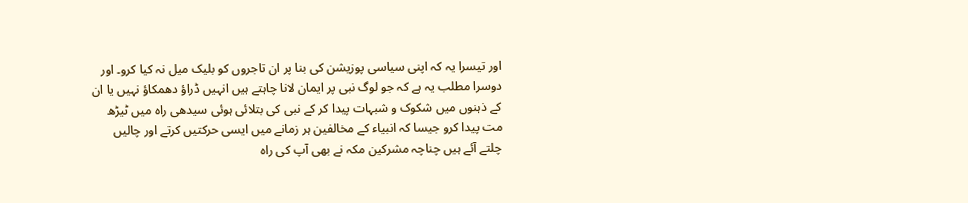اور تیسرا یہ کہ اپنی سیاسی پوزیشن کی بنا پر ان تاجروں کو بلیک میل نہ کیا کرو۔ اور دوسرا مطلب یہ ہے کہ جو لوگ نبی پر ایمان لانا چاہتے ہیں انہیں ڈراؤ دھمکاؤ نہیں یا ان کے ذہنوں میں شکوک و شبہات پیدا کر کے نبی کی بتلائی ہوئی سیدھی راہ میں ٹیڑھ مت پیدا کرو جیسا کہ انبیاء کے مخالفین ہر زمانے میں ایسی حرکتیں کرتے اور چالیں چلتے آئے ہیں چناچہ مشرکین مکہ نے بھی آپ کی راہ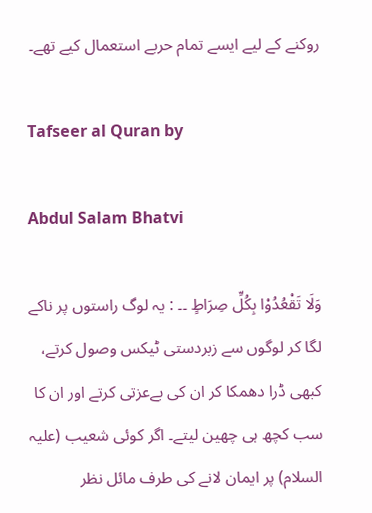روکنے کے لیے ایسے تمام حربے استعمال کیے تھے۔

Tafseer al Quran by

Abdul Salam Bhatvi

وَلَا تَقْعُدُوْا بِكُلِّ صِرَاطٍ ۔۔ : یہ لوگ راستوں پر ناکے لگا کر لوگوں سے زبردستی ٹیکس وصول کرتے، کبھی ڈرا دھمکا کر ان کی بےعزتی کرتے اور ان کا سب کچھ ہی چھین لیتے۔ اگر کوئی شعیب (علیہ السلام) پر ایمان لانے کی طرف مائل نظر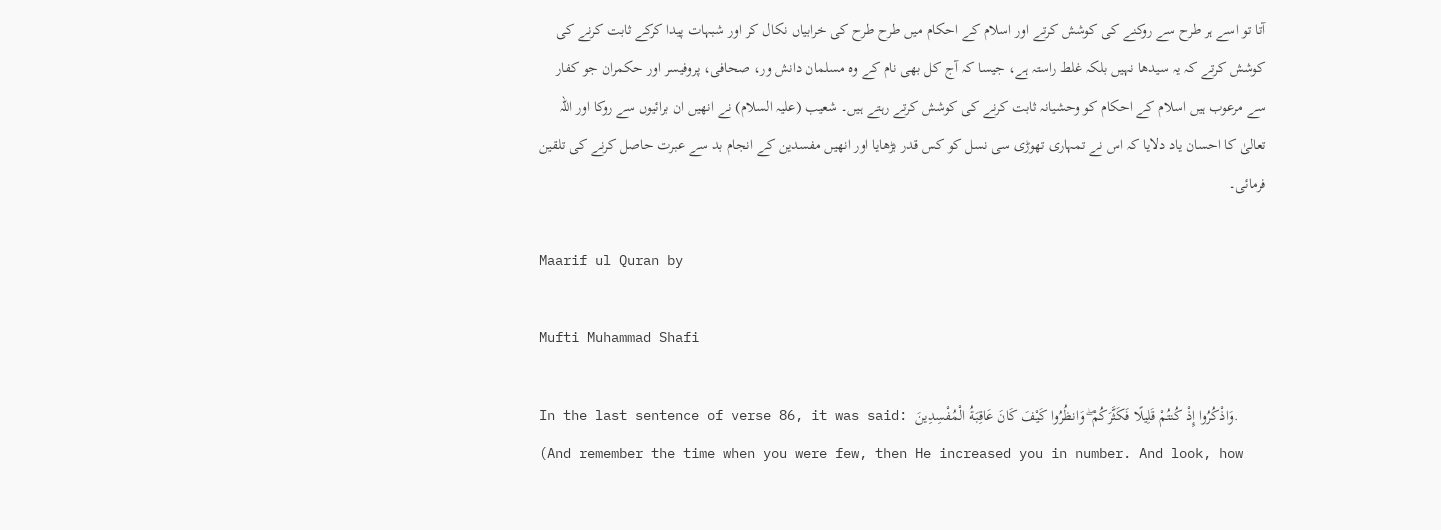آتا تو اسے ہر طرح سے روکنے کی کوشش کرتے اور اسلام کے احکام میں طرح طرح کی خرابیاں نکال کر اور شبہات پیدا کرکے ثابت کرنے کی کوشش کرتے کہ یہ سیدھا نہیں بلکہ غلط راستہ ہے، جیسا کہ آج کل بھی نام کے وہ مسلمان دانش ور، صحافی، پروفیسر اور حکمران جو کفار سے مرعوب ہیں اسلام کے احکام کو وحشیانہ ثابت کرنے کی کوشش کرتے رہتے ہیں۔ شعیب (علیہ السلام) نے انھیں ان برائیوں سے روکا اور اللہ تعالیٰ کا احسان یاد دلایا کہ اس نے تمہاری تھوڑی سی نسل کو کس قدر بڑھایا اور انھیں مفسدین کے انجام بد سے عبرت حاصل کرنے کی تلقین فرمائی۔

Maarif ul Quran by

Mufti Muhammad Shafi

In the last sentence of verse 86, it was said: وَاذْكُرُ‌وا إِذْ كُنتُمْ قَلِيلًا فَكَثَّرَ‌كُمْ ۖ وَانظُرُ‌وا كَيْفَ كَانَ عَاقِبَةُ الْمُفْسِدِينَ. (And remember the time when you were few, then He increased you in number. And look, how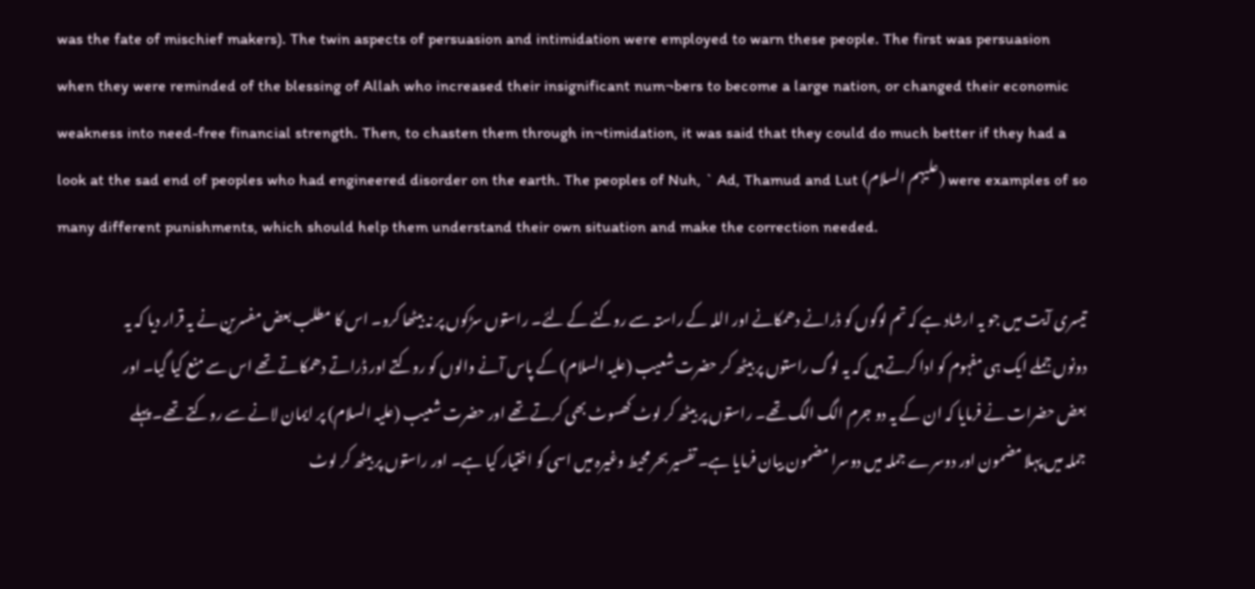was the fate of mischief makers). The twin aspects of persuasion and intimidation were employed to warn these people. The first was persuasion when they were reminded of the blessing of Allah who increased their insignificant num¬bers to become a large nation, or changed their economic weakness into need-free financial strength. Then, to chasten them through in¬timidation, it was said that they could do much better if they had a look at the sad end of peoples who had engineered disorder on the earth. The peoples of Nuh, ` Ad, Thamud and Lut (علیہم السلام) were examples of so many different punishments, which should help them understand their own situation and make the correction needed.

تیسری آیت میں جو یہ ارشاد ہے کہ تم لوگوں کو ڈرانے دھمکانے اور اللہ کے راستہ سے روکنے کے لئے۔ راستوں سڑکوں پر نہ بیٹھا کرو۔ اس کا مطلب بعض مفسرین نے یہ قرار دیا کہ یہ دونوں جملے ایک ہی مفہوم کو ادا کرتے ہیں کہ یہ لوگ راستوں پر بیٹھ کر حضرت شعیب (علیہ السلام) کے پاس آنے والوں کو روکتے اور ڈراتے دھمکاتے تھے اس سے منع کیا گیا۔ اور بعض حضرات نے فرمایا کہ ان کے یہ دو جرم الگ الگ تھے۔ راستوں پر بیٹھ کر لوٹ کھسوٹ بھی کرتے تھے اور حضرت شعیب (علیہ السلام) پر ایمان لانے سے روکتے تھے۔ پہلے جملہ میں پہلا مضمون اور دوسرے جملہ میں دوسرا مضمون بیان فرمایا ہے۔ تفسیر بحر محیط وغیرہ میں اسی کو اختیار کیا ہے۔ اور راستوں پر بیٹھ کر لوٹ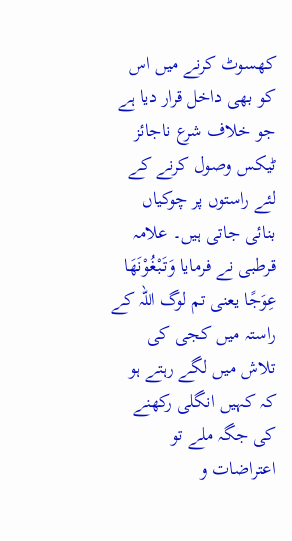کھسوٹ کرنے میں اس کو بھی داخل قرار دیا ہے جو خلاف شرع ناجائز ٹیکس وصول کرنے کے لئے راستوں پر چوکیاں بنائی جاتی ہیں۔ علامہ قرطبی نے فرمایا وَتَبْغُوْنَهَا عِوَجًا یعنی تم لوگ اللہ کے راستہ میں کجی کی تلاش میں لگے رہتے ہو کہ کہیں انگلی رکھنے کی جگہ ملے تو اعتراضات و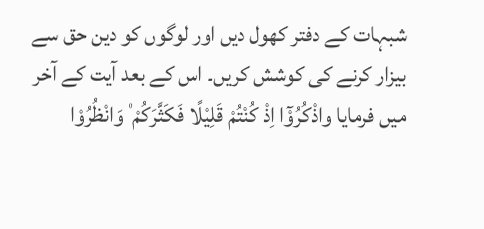شبہات کے دفتر کھول دیں اور لوگوں کو دین حق سے بیزار کرنے کی کوشش کریں۔ اس کے بعد آیت کے آخر میں فرمایا واذْكُرُوْٓا اِذْ كُنْتُمْ قَلِيْلًا فَكَثَّرَكُمْ ۠ وَانْظُرُوْا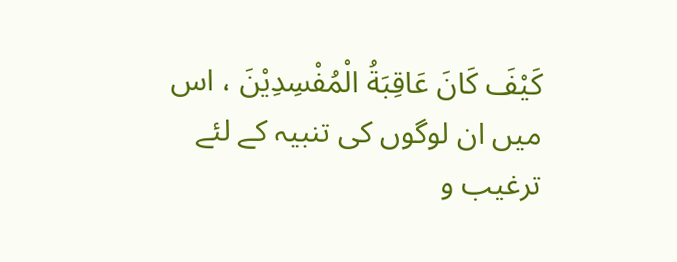كَيْفَ كَانَ عَاقِبَةُ الْمُفْسِدِيْنَ ، اس میں ان لوگوں کی تنبیہ کے لئے ترغیب و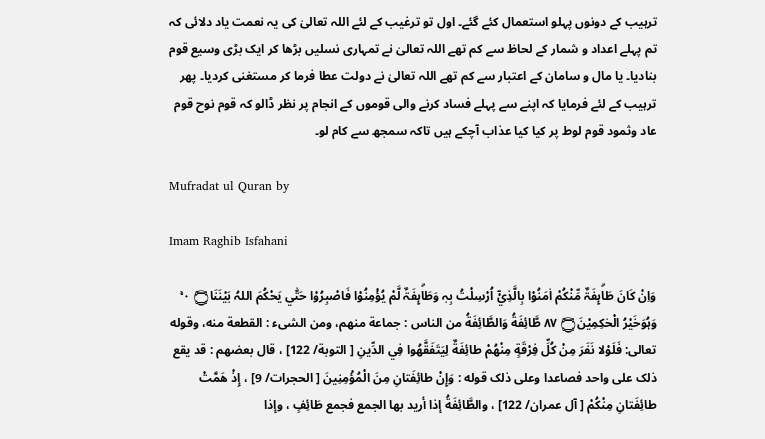ترہیب کے دونوں پہلو استعمال کئے گئے۔ اول تو ترغیب کے لئے اللہ تعالیٰ کی یہ نعمت یاد دلائی کہ تم پہلے اعداد و شمار کے لحاظ سے کم تھے اللہ تعالیٰ نے تمہاری نسلیں بڑھا کر ایک بڑی وسیع قوم بنادیا۔ یا مال و سامان کے اعتبار سے کم تھے اللہ تعالیٰ نے دولت عطا فرما کر مستغنی کردیا۔ پھر ترہیب کے لئے فرمایا کہ اپنے سے پہلے فساد کرنے والی قوموں کے انجام پر نظر ڈالو کہ قوم نوح قوم عاد وثمود قوم لوط پر کیا کیا عذاب آچکے ہیں تاکہ سمجھ سے کام لو۔

Mufradat ul Quran by

Imam Raghib Isfahani

وَاِنْ كَانَ طَاۗىِٕفَۃٌ مِّنْكُمْ اٰمَنُوْا بِالَّذِيْٓ اُرْسِلْتُ بِہٖ وَطَاۗىِٕفَۃٌ لَّمْ يُؤْمِنُوْا فَاصْبِرُوْا حَتّٰي يَحْكُمَ اللہُ بَيْنَنَا۝ ٠ ۚ وَہُوَخَيْرُ الْحٰكِمِيْنَ۝ ٨٧ طَّائِفَةُ وَالطَّائِفَةُ من الناس : جماعة منهم، ومن الشیء : القطعة منه، وقوله تعالی: فَلَوْلا نَفَرَ مِنْ كُلِّ فِرْقَةٍ مِنْهُمْ طائِفَةٌ لِيَتَفَقَّهُوا فِي الدِّينِ [ التوبة/ 122] ، قال بعضهم : قد يقع ذلک علی واحد فصاعدا وعلی ذلک قوله : وَإِنْ طائِفَتانِ مِنَ الْمُؤْمِنِينَ [ الحجرات/ 9] ، إِذْ هَمَّتْ طائِفَتانِ مِنْكُمْ [ آل عمران/ 122] ، والطَّائِفَةُ إذا أريد بها الجمع فجمع طَائِفٍ ، وإذا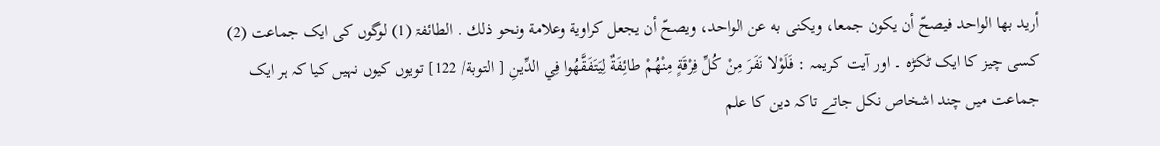أريد بها الواحد فيصحّ أن يكون جمعا، ويكنى به عن الواحد، ويصحّ أن يجعل کراوية وعلامة ونحو ذلك . الطائفۃ (1) لوگوں کی ایک جماعت (2) کسی چیز کا ایک ٹکڑہ ۔ اور آیت کریمہ : فَلَوْلا نَفَرَ مِنْ كُلِّ فِرْقَةٍ مِنْهُمْ طائِفَةٌ لِيَتَفَقَّهُوا فِي الدِّينِ [ التوبة/ 122] تویوں کیوں نہیں کیا کہ ہر ایک جماعت میں چند اشخاص نکل جاتے تاکہ دین کا علم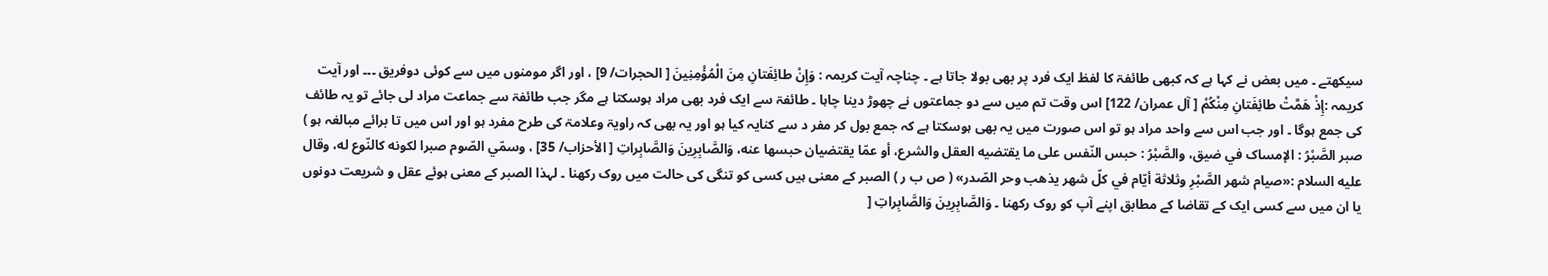سیکھتے ۔ میں بعض نے کہا ہے کہ کبھی طائفۃ کا لفظ ایک فرد پر بھی بولا جاتا ہے ۔ چناچہ آیت کریمہ : وَإِنْ طائِفَتانِ مِنَ الْمُؤْمِنِينَ [ الحجرات/ 9] ، اور اگر مومنوں میں سے کوئی دوفریق ۔۔۔ اور آیت کریمہ :إِذْ هَمَّتْ طائِفَتانِ مِنْكُمْ [ آل عمران/ 122] اس وقت تم میں سے دو جماعتوں نے چھوڑ دینا چاہا ۔ طائفۃ سے ایک فرد بھی مراد ہوسکتا ہے مگر جب طائفۃ سے جماعت مراد لی جائے تو یہ طائف کی جمع ہوگا ۔ اور جب اس سے واحد مراد ہو تو اس صورت میں یہ بھی ہوسکتا ہے کہ جمع بول کر مفر د سے کنایہ کیا ہو اور یہ بھی کہ راویۃ وعلامۃ کی طرح مفرد ہو اور اس میں تا برائے مبالغہ ہو ) صبر الصَّبْرُ : الإمساک في ضيق، والصَّبْرُ : حبس النّفس علی ما يقتضيه العقل والشرع، أو عمّا يقتضیان حبسها عنه، وَالصَّابِرِينَ وَالصَّابِراتِ [ الأحزاب/ 35] ، وسمّي الصّوم صبرا لکونه کالنّوع له، وقال عليه السلام :«صيام شهر الصَّبْرِ وثلاثة أيّام في كلّ شهر يذهب وحر الصّدر» ( ص ب ر ) الصبر کے معنی ہیں کسی کو تنگی کی حالت میں روک رکھنا ۔ لہذا الصبر کے معنی ہوئے عقل و شریعت دونوں یا ان میں سے کسی ایک کے تقاضا کے مطابق اپنے آپ کو روک رکھنا ۔ وَالصَّابِرِينَ وَالصَّابِراتِ [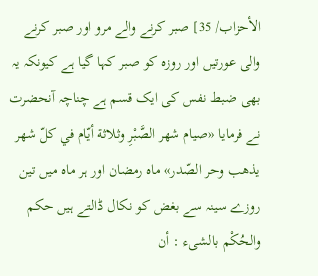الأحزاب/ 35] صبر کرنے والے مرو اور صبر کرنے والی عورتیں اور روزہ کو صبر کہا گیا ہے کیونکہ یہ بھی ضبط نفس کی ایک قسم ہے چناچہ آنحضرت نے فرمایا «صيام شهر الصَّبْرِ وثلاثة أيّام في كلّ شهر يذهب وحر الصّدر» ماه رمضان اور ہر ماہ میں تین روزے سینہ سے بغض کو نکال ڈالتے ہیں حكم والحُكْم بالشیء : أن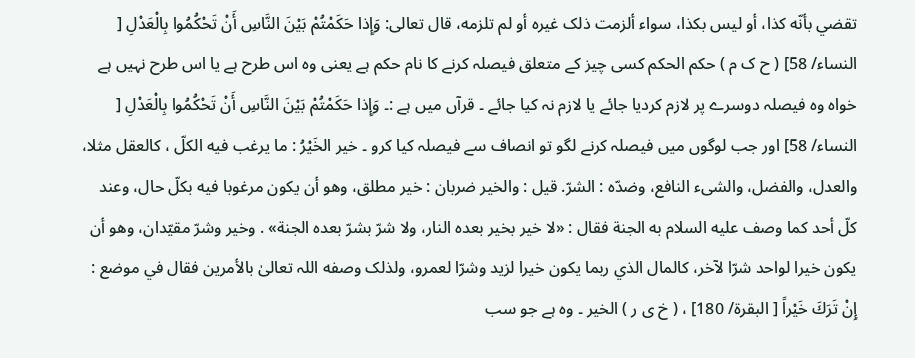تقضي بأنّه كذا، أو ليس بکذا، سواء ألزمت ذلک غيره أو لم تلزمه، قال تعالی: وَإِذا حَكَمْتُمْ بَيْنَ النَّاسِ أَنْ تَحْكُمُوا بِالْعَدْلِ [ النساء/ 58] ( ح ک م ) حکم الحکم کسی چیز کے متعلق فیصلہ کرنے کا نام حکم ہے یعنی وہ اس طرح ہے یا اس طرح نہیں ہے خواہ وہ فیصلہ دوسرے پر لازم کردیا جائے یا لازم نہ کیا جائے ۔ قرآں میں ہے :۔ وَإِذا حَكَمْتُمْ بَيْنَ النَّاسِ أَنْ تَحْكُمُوا بِالْعَدْلِ [ النساء/ 58] اور جب لوگوں میں فیصلہ کرنے لگو تو انصاف سے فیصلہ کیا کرو ۔ خير الخَيْرُ : ما يرغب فيه الكلّ ، کالعقل مثلا، والعدل، والفضل، والشیء النافع، وضدّه : الشرّ. قيل : والخیر ضربان : خير مطلق، وهو أن يكون مرغوبا فيه بكلّ حال، وعند کلّ أحد کما وصف عليه السلام به الجنة فقال : «لا خير بخیر بعده النار، ولا شرّ بشرّ بعده الجنة» . وخیر وشرّ مقيّدان، وهو أن يكون خيرا لواحد شرّا لآخر، کالمال الذي ربما يكون خيرا لزید وشرّا لعمرو، ولذلک وصفه اللہ تعالیٰ بالأمرین فقال في موضع : إِنْ تَرَكَ خَيْراً [ البقرة/ 180] ، ( خ ی ر ) الخیر ۔ وہ ہے جو سب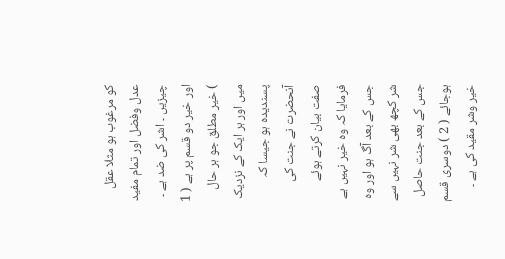کو مرغوب ہو مثلا عقل عدل وفضل اور تمام مفید چیزیں ۔ اشر کی ضد ہے ۔ اور خیر دو قسم پر ہے ( 1 ) خیر مطلق جو ہر حال میں اور ہر ایک کے نزدیک پسندیدہ ہو جیسا کہ آنحضرت نے جنت کی صفت بیان کرتے ہوئے فرمایا کہ وہ خیر نہیں ہے جس کے بعد آگ ہو اور وہ شر کچھ بھی شر نہیں سے جس کے بعد جنت حاصل ہوجائے ( 2 ) دوسری قسم خیر وشر مقید کی ہے ۔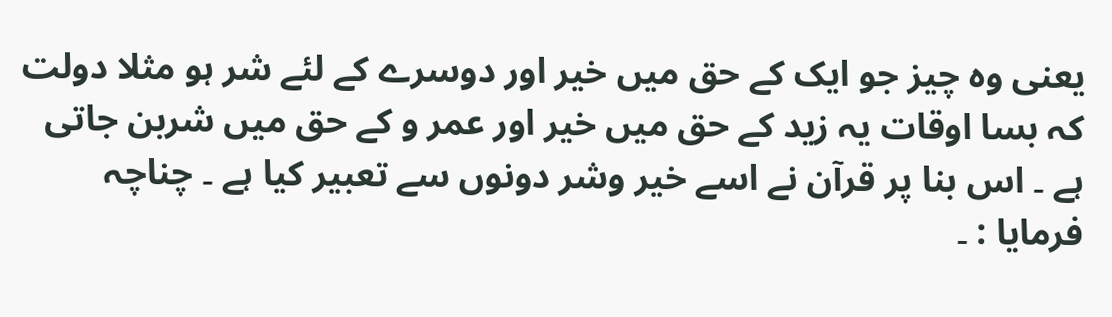یعنی وہ چیز جو ایک کے حق میں خیر اور دوسرے کے لئے شر ہو مثلا دولت کہ بسا اوقات یہ زید کے حق میں خیر اور عمر و کے حق میں شربن جاتی ہے ۔ اس بنا پر قرآن نے اسے خیر وشر دونوں سے تعبیر کیا ہے ۔ چناچہ فرمایا : ۔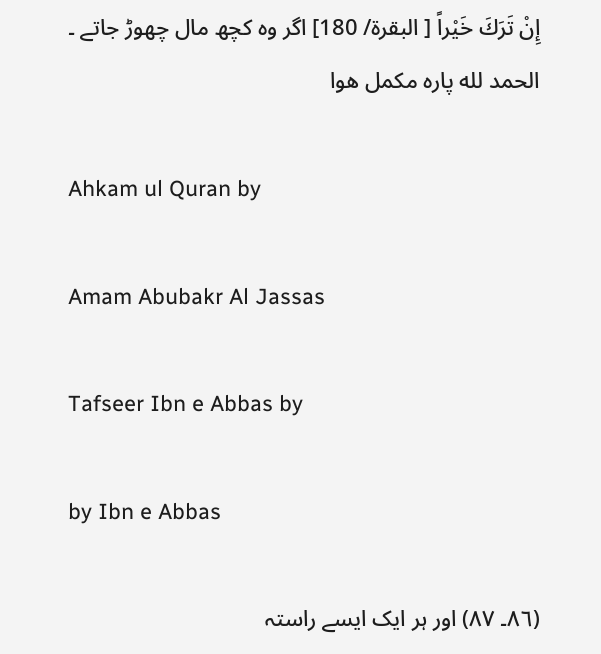إِنْ تَرَكَ خَيْراً [ البقرة/ 180] اگر وہ کچھ مال چھوڑ جاتے ۔ الحمد لله پاره مکمل هوا

Ahkam ul Quran by

Amam Abubakr Al Jassas

Tafseer Ibn e Abbas by

by Ibn e Abbas

(٨٦۔ ٨٧) اور ہر ایک ایسے راستہ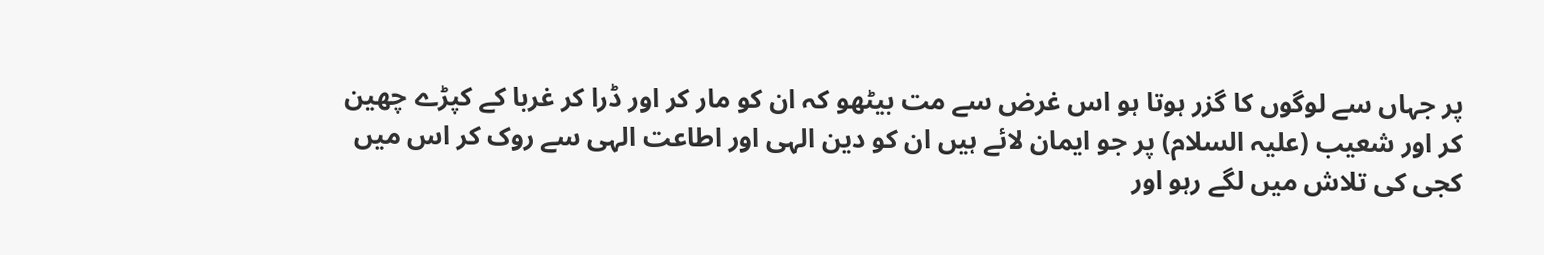پر جہاں سے لوگوں کا گزر ہوتا ہو اس غرض سے مت بیٹھو کہ ان کو مار کر اور ڈرا کر غربا کے کپڑے چھین کر اور شعیب (علیہ السلام) پر جو ایمان لائے ہیں ان کو دین الہی اور اطاعت الہی سے روک کر اس میں کجی کی تلاش میں لگے رہو اور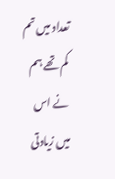تعداد میں تم کم تھے ہم نے اس میں زیادتی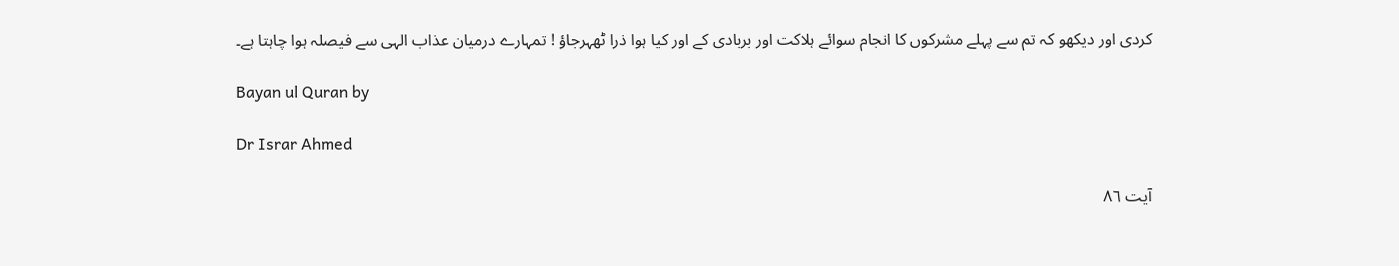کردی اور دیکھو کہ تم سے پہلے مشرکوں کا انجام سوائے ہلاکت اور بربادی کے اور کیا ہوا ذرا ٹھہرجاؤ ! تمہارے درمیان عذاب الہی سے فیصلہ ہوا چاہتا ہے۔

Bayan ul Quran by

Dr Israr Ahmed

آیت ٨٦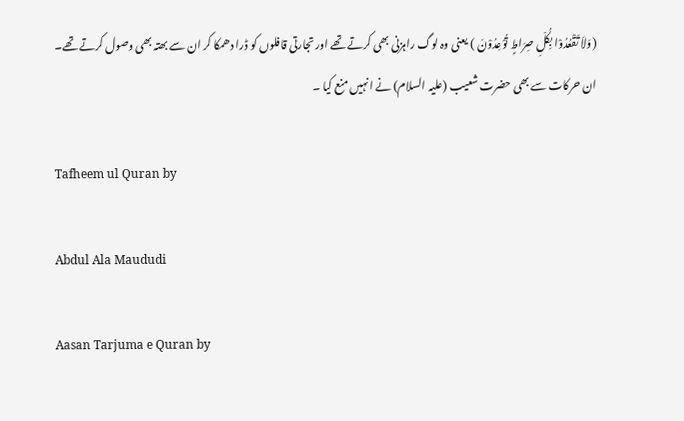(وَلاَ تَقْعُدُوْا بِکُلِّ صِرَاطٍ تُوْعِدُوْنَ ) یعنی وہ لوگ راہزنی بھی کرتے تھے اور تجارتی قافلوں کو ڈرا دھمکا کر ان سے بھتہ بھی وصول کرتے تھے۔ ان حرکات سے بھی حضرت شعیب (علیہ السلام) نے انہیں منع کیا ۔

Tafheem ul Quran by

Abdul Ala Maududi

Aasan Tarjuma e Quran by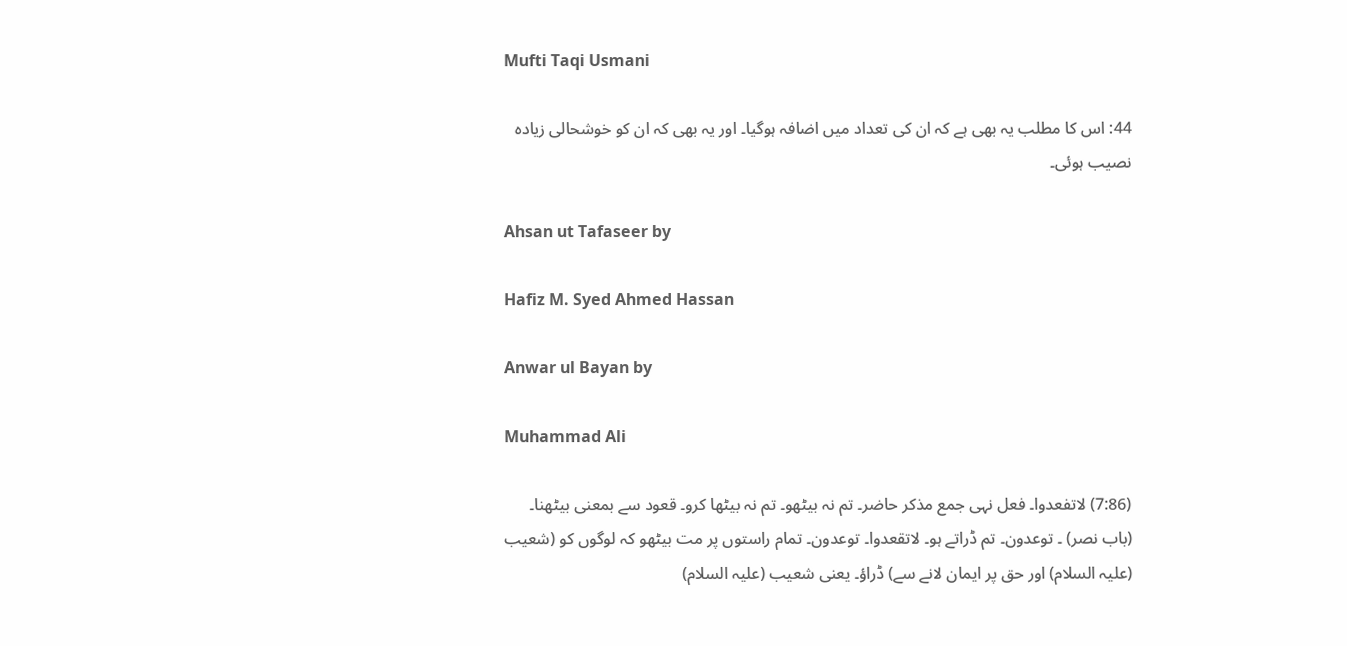Mufti Taqi Usmani

44: اس کا مطلب یہ بھی ہے کہ ان کی تعداد میں اضافہ ہوگیا۔ اور یہ بھی کہ ان کو خوشحالی زیادہ نصیب ہوئی۔

Ahsan ut Tafaseer by

Hafiz M. Syed Ahmed Hassan

Anwar ul Bayan by

Muhammad Ali

(7:86) لاتفعدوا۔ فعل نہی جمع مذکر حاضر۔ تم نہ بیٹھو۔ تم نہ بیٹھا کرو۔ قعود سے بمعنی بیٹھنا۔ (باب نصر) ۔ توعدون۔ تم ڈراتے ہو۔ لاتقعدوا۔ توعدون۔ تمام راستوں پر مت بیٹھو کہ لوگوں کو (شعیب (علیہ السلام) اور حق پر ایمان لانے سے) ڈراؤ۔ یعنی شعیب (علیہ السلام)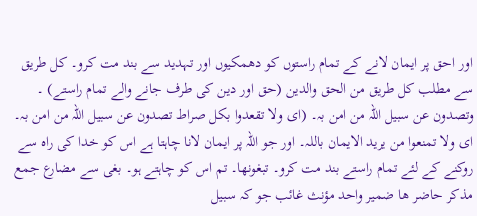اور احق پر ایمان لانے کے تمام راستوں کو دھمکیوں اور تہدید سے بند مت کرو۔ کل طریق سے مطلب کل طریق من الحق والدین (حق اور دین کی طرف جانے والے تمام راستے) ۔ وتصدون عن سبیل اللہ من امن بہ۔ (ای ولا تقعدوا بکل صراط تصدون عن سبیل اللہ من امن بہ۔ ای ولا تمنعوا من یرید الایمان باللہ۔ اور جو اللہ پر ایمان لانا چاہتا ہے اس کو خدا کی راہ سے روکنے کے لئے تمام راستے بند مت کرو۔ تبغونھا۔ تم اس کو چاہتے ہو۔ بغی سے مضارع جمع مذکر حاضر ھا ضمیر واحد مؤنث غائب جو کہ سبیل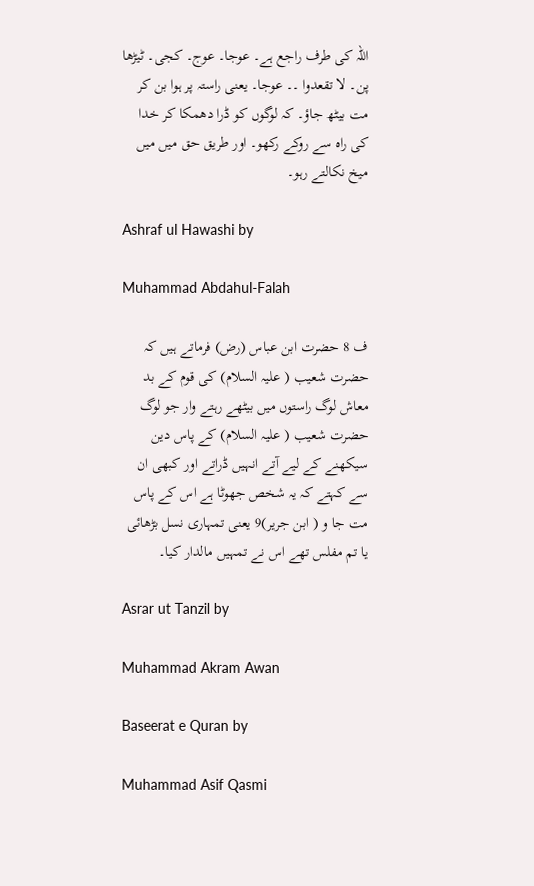اللہ کی طرف راجع ہے۔ عوجا۔ عوج۔ کجی۔ ٹیڑھا پن۔ لا تقعدوا ۔۔ عوجا۔ یعنی راستہ پر ہوا بن کر مت بیٹھ جاؤ۔ کہ لوگوں کو ڈرا دھمکا کر خدا کی راہ سے روکے رکھو۔ اور طریق حق میں میں میخ نکالتے رہو۔

Ashraf ul Hawashi by

Muhammad Abdahul-Falah

ف 8 حضرت ابن عباس (رض) فرماتے ہیں کہ حضرت شعیب ( علیہ السلام) کی قوم کے بد معاش لوگ راستوں میں بیٹھے رہتے وار جو لوگ حضرت شعیب ( علیہ السلام) کے پاس دین سیکھنے کے لیے آتے انہیں ڈراتے اور کبھی ان سے کہتے کہ یہ شخص جھوٹا ہے اس کے پاس مت جا و ( ابن جریر)9 یعنی تمہاری نسل بڑھائی یا تم مفلس تھے اس نے تمہیں مالدار کیا۔

Asrar ut Tanzil by

Muhammad Akram Awan

Baseerat e Quran by

Muhammad Asif Qasmi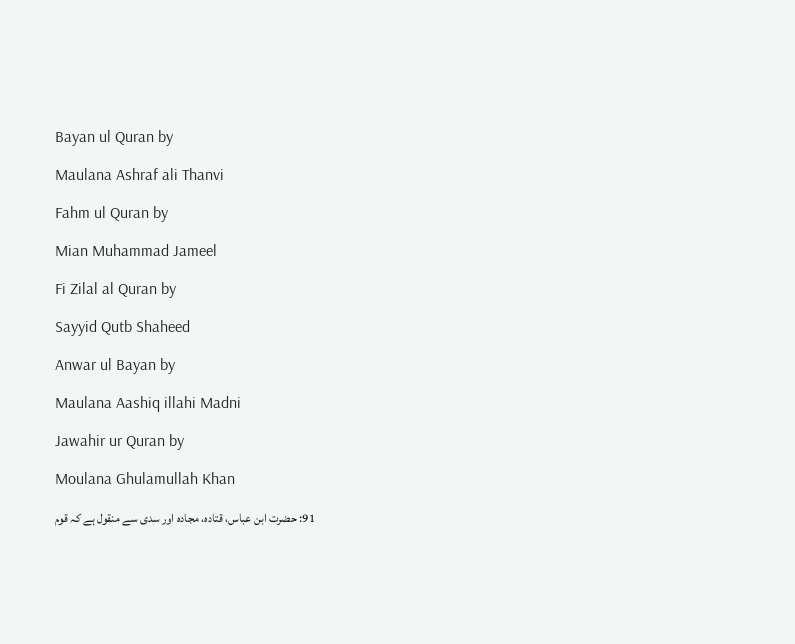Bayan ul Quran by

Maulana Ashraf ali Thanvi

Fahm ul Quran by

Mian Muhammad Jameel

Fi Zilal al Quran by

Sayyid Qutb Shaheed

Anwar ul Bayan by

Maulana Aashiq illahi Madni

Jawahir ur Quran by

Moulana Ghulamullah Khan

91: حضرت ابن عباس، قتادہ، مجادہ اور سدی سے منقول ہے کہ قوم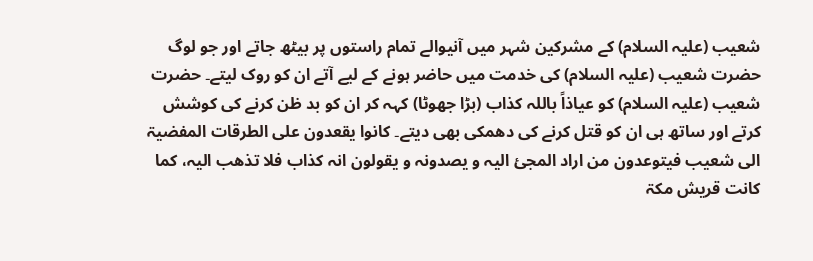شعیب (علیہ السلام) کے مشرکین شہر میں آنیوالے تمام راستوں پر بیٹھ جاتے اور جو لوگ حضرت شعیب (علیہ السلام) کی خدمت میں حاضر ہونے کے لیے آتے ان کو روک لیتے۔ حضرت شعیب (علیہ السلام) کو عیاذاً باللہ کذاب (بڑا جھوٹا) کہہ کر ان کو بد ظن کرنے کی کوشش کرتے اور ساتھ ہی ان کو قتل کرنے کی دھمکی بھی دیتے۔ کانوا یقعدون علی الطرقات المفضیۃ الی شعیب فیتوعدون من اراد المجئ الیہ و یصدونہ و یقولون انہ کذاب فلا تذھب الیہ، کما کانت قریش مکۃ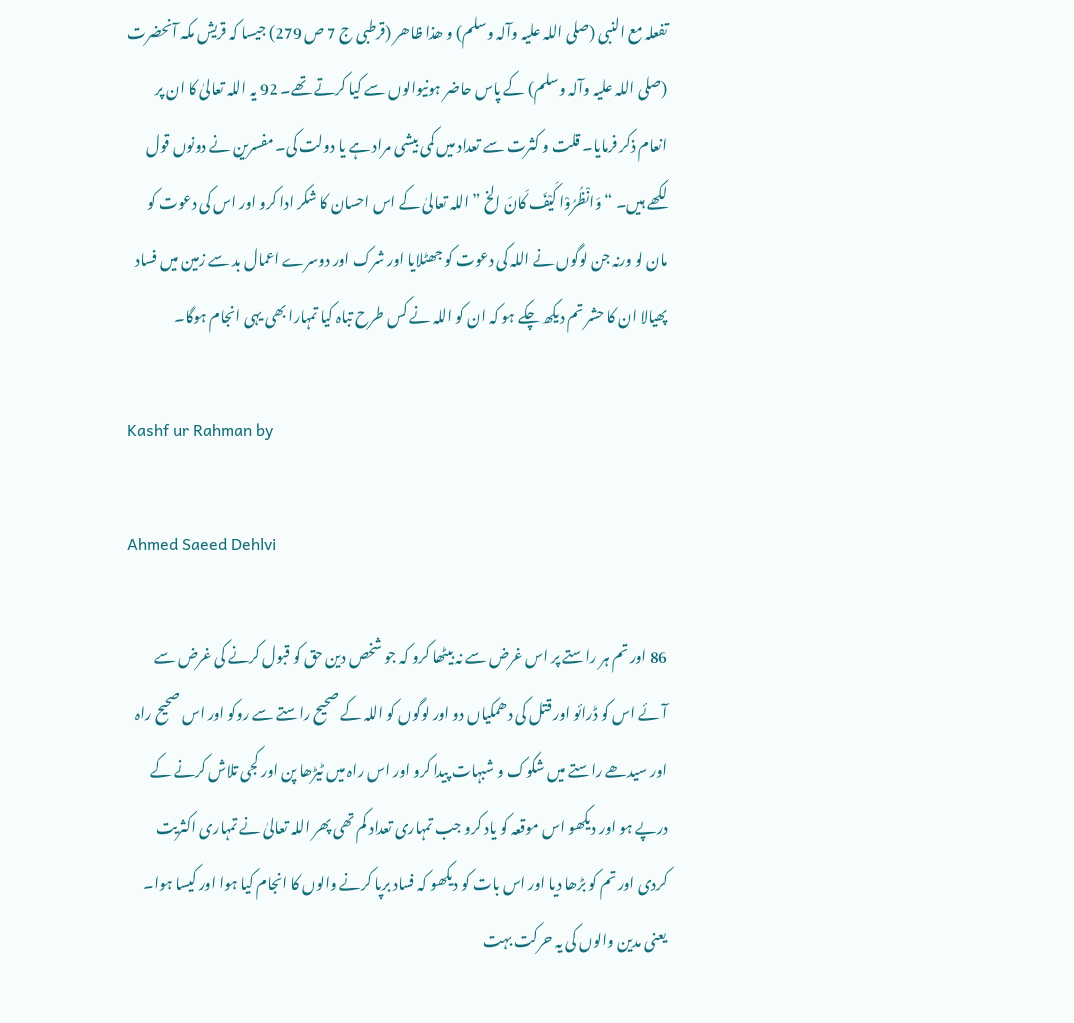تفعلہ مع النبی (صلی اللہ علیہ وآلہ وسلم) و ھذا ظاھر (قرطبی ج 7 ص 279) جیسا کہ قریش مکہ آنحضرت (صلی اللہ علیہ وآلہ وسلم) کے پاس حاضر ہونیوالوں سے کیا کرتے تھے۔ 92 یہ اللہ تعالیٰ کا ان پر انعام ذکر فرمایا۔ قلت و کثرت سے تعداد میں کمی بیشی مراد ہے یا دولت کی۔ مفسرین نے دونوں قول لکھے ہیں۔ “ وَانْظُرُوْا کَیْفَ کَانَ الخ ” اللہ تعالیٰ کے اس احسان کا شکر ادا کرو اور اس کی دعوت کو مان لو ورنہ جن لوگوں نے اللہ کی دعوت کو جھٹلایا اور شرک اور دوسرے اعمال بد سے زمین میں فساد پھیالا ان کا حشر تم دیکھ چکے ہو کہ ان کو اللہ نے کس طرح تباہ کیا تمہارا بھی یہی انجام ہوگا۔

Kashf ur Rahman by

Ahmed Saeed Dehlvi

86 اور تم ہر راستے پر اس غرض سے نہ بیٹھا کرو کہ جو شخص دین حق کو قبول کرنے کی غرض سے آئے اس کو ڈرائو اور قتل کی دھمکیاں دو اور لوگوں کو اللہ کے صحیح راستے سے روکو اور اس صحیح راہ اور سیدھے راستے میں شکوک و شبہات پیدا کرو اور اس راہ میں ٹیڑھا پن اور کجی تلاش کرنے کے درپے ہو اور دیکھو اس موقعہ کو یاد کرو جب تمہاری تعداد کم تھی پھر اللہ تعالیٰ نے تمہاری اکثریت کردی اور تم کو بڑھا دیا اور اس بات کو دیکھو کہ فساد برپا کرنے والوں کا انجام کیا ہوا اور کیسا ہوا۔ یعنی مدین والوں کی یہ حرکت بہت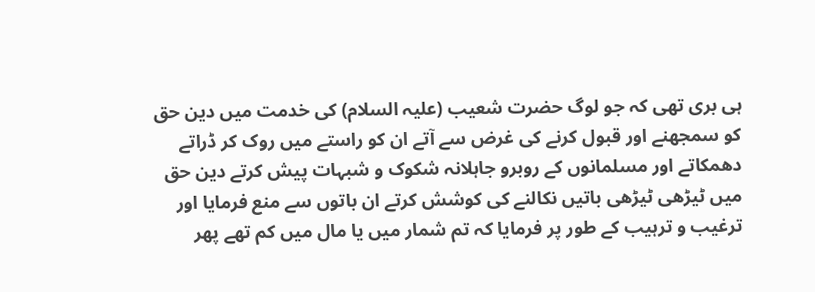ہی بری تھی کہ جو لوگ حضرت شعیب (علیہ السلام) کی خدمت میں دین حق کو سمجھنے اور قبول کرنے کی غرض سے آتے ان کو راستے میں روک کر ڈراتے دھمکاتے اور مسلمانوں کے روبرو جاہلانہ شکوک و شبہات پیش کرتے دین حق میں ٹیڑھی ٹیڑھی باتیں نکالنے کی کوشش کرتے ان باتوں سے منع فرمایا اور ترغیب و ترہیب کے طور پر فرمایا کہ تم شمار میں یا مال میں کم تھے پھر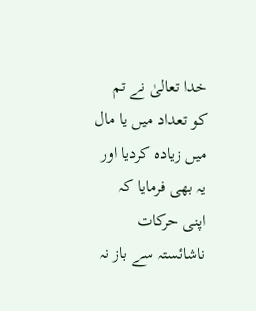خدا تعالیٰ نے تم کو تعداد میں یا مال میں زیادہ کردیا اور یہ بھی فرمایا کہ اپنی حرکات ناشائستہ سے باز نہ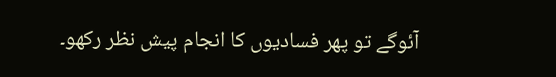آئوگے تو پھر فسادیوں کا انجام پیش نظر رکھو۔